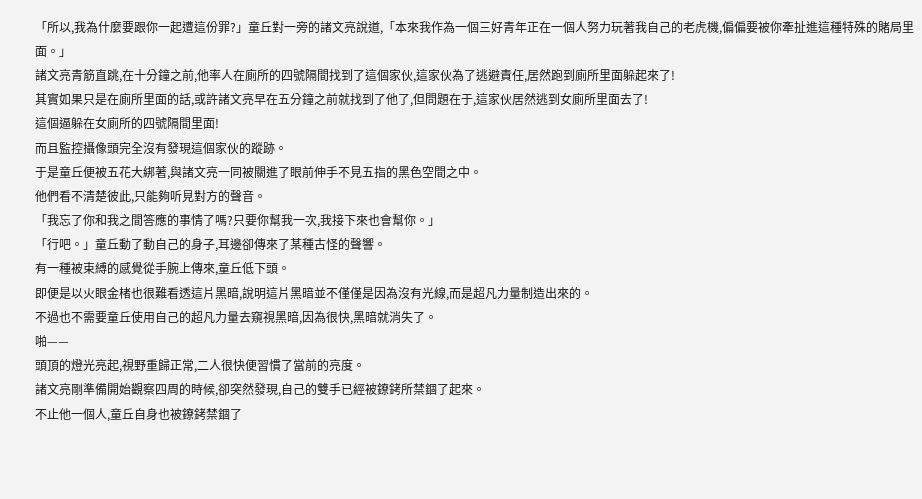「所以,我為什麼要跟你一起遭這份罪?」童丘對一旁的諸文亮說道,「本來我作為一個三好青年正在一個人努力玩著我自己的老虎機,偏偏要被你牽扯進這種特殊的賭局里面。」
諸文亮青筋直跳,在十分鐘之前,他率人在廁所的四號隔間找到了這個家伙,這家伙為了逃避責任,居然跑到廁所里面躲起來了!
其實如果只是在廁所里面的話,或許諸文亮早在五分鐘之前就找到了他了,但問題在于,這家伙居然逃到女廁所里面去了!
這個逼躲在女廁所的四號隔間里面!
而且監控攝像頭完全沒有發現這個家伙的蹤跡。
于是童丘便被五花大綁著,與諸文亮一同被關進了眼前伸手不見五指的黑色空間之中。
他們看不清楚彼此,只能夠听見對方的聲音。
「我忘了你和我之間答應的事情了嗎?只要你幫我一次,我接下來也會幫你。」
「行吧。」童丘動了動自己的身子,耳邊卻傳來了某種古怪的聲響。
有一種被束縛的感覺從手腕上傳來,童丘低下頭。
即便是以火眼金楮也很難看透這片黑暗,說明這片黑暗並不僅僅是因為沒有光線,而是超凡力量制造出來的。
不過也不需要童丘使用自己的超凡力量去窺視黑暗,因為很快,黑暗就消失了。
啪——
頭頂的燈光亮起,視野重歸正常,二人很快便習慣了當前的亮度。
諸文亮剛準備開始觀察四周的時候,卻突然發現,自己的雙手已經被鐐銬所禁錮了起來。
不止他一個人,童丘自身也被鐐銬禁錮了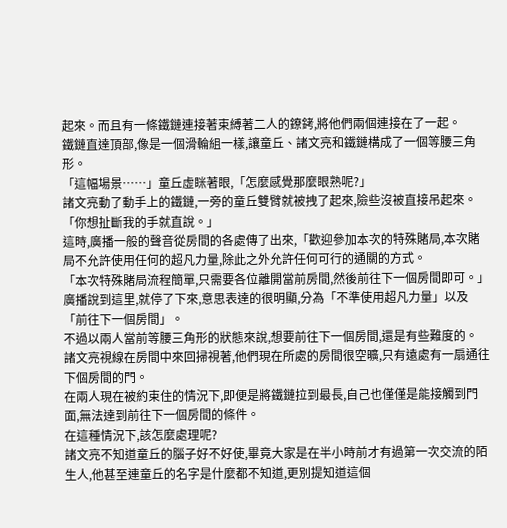起來。而且有一條鐵鏈連接著束縛著二人的鐐銬,將他們兩個連接在了一起。
鐵鏈直達頂部,像是一個滑輪組一樣,讓童丘、諸文亮和鐵鏈構成了一個等腰三角形。
「這幅場景……」童丘虛眯著眼,「怎麼感覺那麼眼熟呢?」
諸文亮動了動手上的鐵鏈,一旁的童丘雙臂就被拽了起來,險些沒被直接吊起來。
「你想扯斷我的手就直說。」
這時,廣播一般的聲音從房間的各處傳了出來,「歡迎參加本次的特殊賭局,本次賭局不允許使用任何的超凡力量,除此之外允許任何可行的通關的方式。
「本次特殊賭局流程簡單,只需要各位離開當前房間,然後前往下一個房間即可。」
廣播說到這里,就停了下來,意思表達的很明顯,分為「不準使用超凡力量」以及「前往下一個房間」。
不過以兩人當前等腰三角形的狀態來說,想要前往下一個房間,還是有些難度的。
諸文亮視線在房間中來回掃視著,他們現在所處的房間很空曠,只有遠處有一扇通往下個房間的門。
在兩人現在被約束住的情況下,即便是將鐵鏈拉到最長,自己也僅僅是能接觸到門面,無法達到前往下一個房間的條件。
在這種情況下,該怎麼處理呢?
諸文亮不知道童丘的腦子好不好使,畢竟大家是在半小時前才有過第一次交流的陌生人,他甚至連童丘的名字是什麼都不知道,更別提知道這個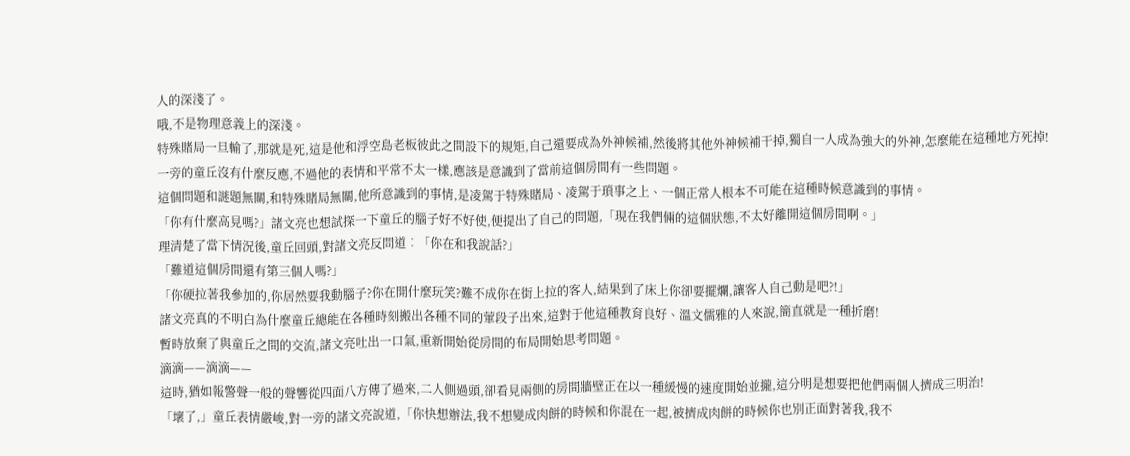人的深淺了。
哦,不是物理意義上的深淺。
特殊賭局一旦輸了,那就是死,這是他和浮空島老板彼此之間設下的規矩,自己還要成為外神候補,然後將其他外神候補干掉,獨自一人成為強大的外神,怎麼能在這種地方死掉!
一旁的童丘沒有什麼反應,不過他的表情和平常不太一樣,應該是意識到了當前這個房間有一些問題。
這個問題和謎題無關,和特殊賭局無關,他所意識到的事情,是凌駕于特殊賭局、凌駕于瑣事之上、一個正常人根本不可能在這種時候意識到的事情。
「你有什麼高見嗎?」諸文亮也想試探一下童丘的腦子好不好使,便提出了自己的問題,「現在我們倆的這個狀態,不太好離開這個房間啊。」
理清楚了當下情況後,童丘回頭,對諸文亮反問道︰「你在和我說話?」
「難道這個房間還有第三個人嗎?」
「你硬拉著我參加的,你居然要我動腦子?你在開什麼玩笑?難不成你在街上拉的客人,結果到了床上你卻要擺爛,讓客人自己動是吧?!」
諸文亮真的不明白為什麼童丘總能在各種時刻搬出各種不同的葷段子出來,這對于他這種教育良好、溫文儒雅的人來說,簡直就是一種折磨!
暫時放棄了與童丘之間的交流,諸文亮吐出一口氣,重新開始從房間的布局開始思考問題。
滴滴——滴滴——
這時,猶如報警聲一般的聲響從四面八方傳了過來,二人側過頭,卻看見兩側的房間牆壁正在以一種緩慢的速度開始並攏,這分明是想要把他們兩個人擠成三明治!
「壞了,」童丘表情嚴峻,對一旁的諸文亮說道,「你快想辦法,我不想變成肉餅的時候和你混在一起,被擠成肉餅的時候你也別正面對著我,我不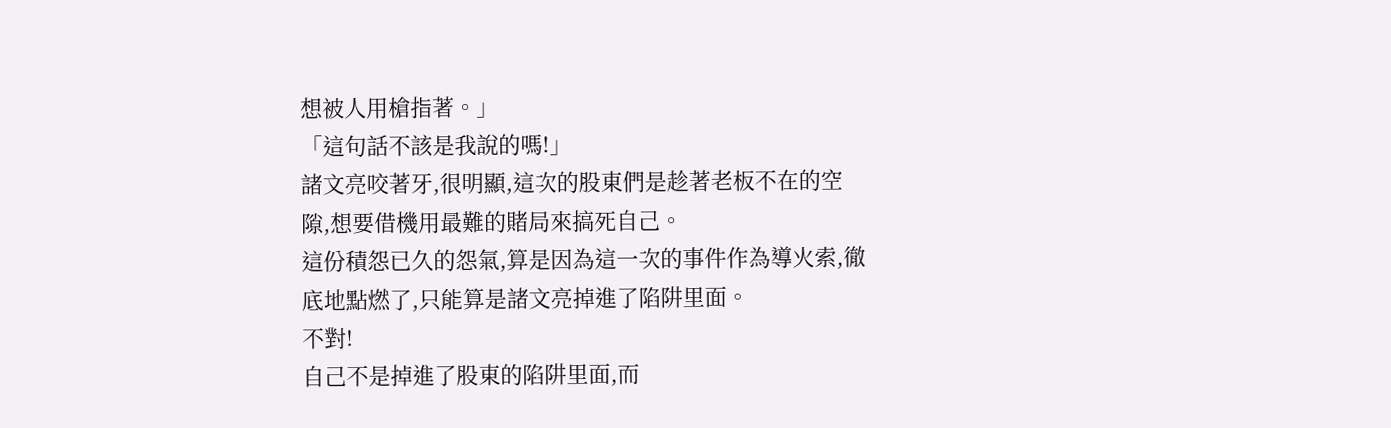想被人用槍指著。」
「這句話不該是我說的嗎!」
諸文亮咬著牙,很明顯,這次的股東們是趁著老板不在的空隙,想要借機用最難的賭局來搞死自己。
這份積怨已久的怨氣,算是因為這一次的事件作為導火索,徹底地點燃了,只能算是諸文亮掉進了陷阱里面。
不對!
自己不是掉進了股東的陷阱里面,而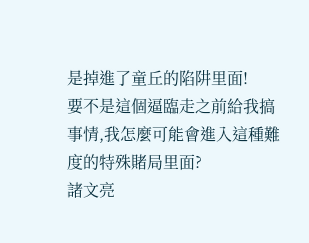是掉進了童丘的陷阱里面!
要不是這個逼臨走之前給我搞事情,我怎麼可能會進入這種難度的特殊賭局里面?
諸文亮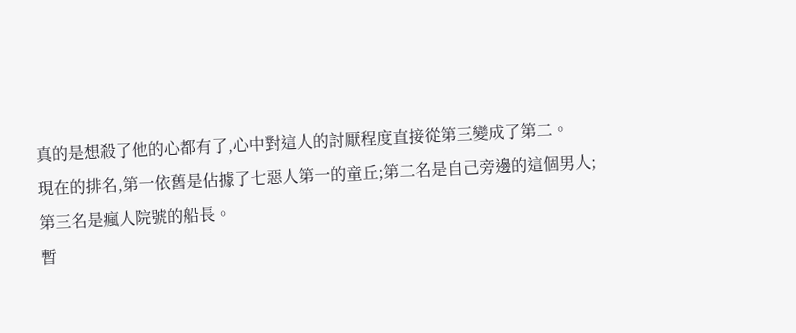真的是想殺了他的心都有了,心中對這人的討厭程度直接從第三變成了第二。
現在的排名,第一依舊是佔據了七惡人第一的童丘;第二名是自己旁邊的這個男人;第三名是瘋人院號的船長。
暫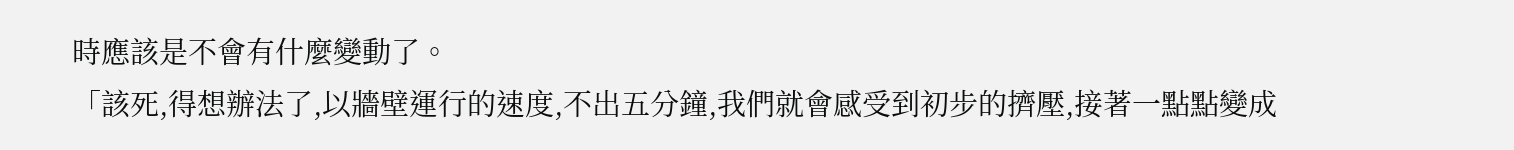時應該是不會有什麼變動了。
「該死,得想辦法了,以牆壁運行的速度,不出五分鐘,我們就會感受到初步的擠壓,接著一點點變成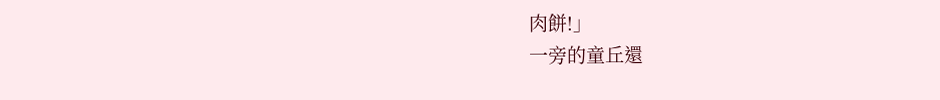肉餅!」
一旁的童丘還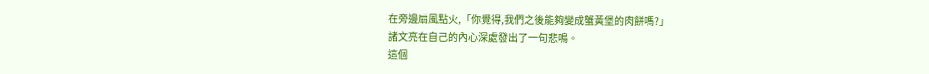在旁邊扇風點火,「你覺得,我們之後能夠變成蟹黃堡的肉餅嗎?」
諸文亮在自己的內心深處發出了一句悲鳴。
這個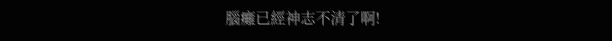腦癱已經神志不清了啊!